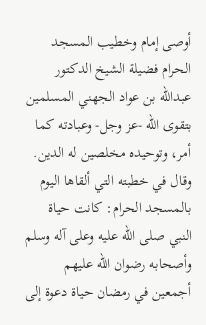أوصى إمام وخطيب المسجد الحرام فضيلة الشيخ الدكتور عبدالله بن عواد الجهني المسلمين بتقوى الله -عز وجل- وعبادته كما أمر، وتوحيده مخلصين له الدين.
وقال في خطبته التي ألقاها اليوم بالمسجد الحرام: كانت حياة النبي صلى الله عليه وعلى آله وسلم وأصحابه رضوان الله عليهم أجمعين في رمضان حياة دعوة إلى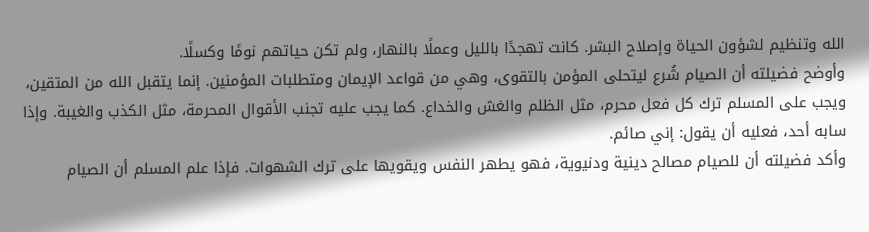الله وتنظيم لشؤون الحياة وإصلاح البشر. كانت تهجدًا بالليل وعملًا بالنهار، ولم تكن حياتهم نومًا وكسلًا.
وأوضح فضيلته أن الصيام شُرع ليتحلى المؤمن بالتقوى، وهي من قواعد الإيمان ومتطلبات المؤمنين. إنما يتقبل الله من المتقين، ويجب على المسلم ترك كل فعل محرم، مثل الظلم والغش والخداع. كما يجب عليه تجنب الأقوال المحرمة، مثل الكذب والغيبة. وإذا سابه أحد، فعليه أن يقول: إني صائم.
وأكد فضيلته أن للصيام مصالح دينية ودنيوية، فهو يطهر النفس ويقويها على ترك الشهوات. فإذا علم المسلم أن الصيام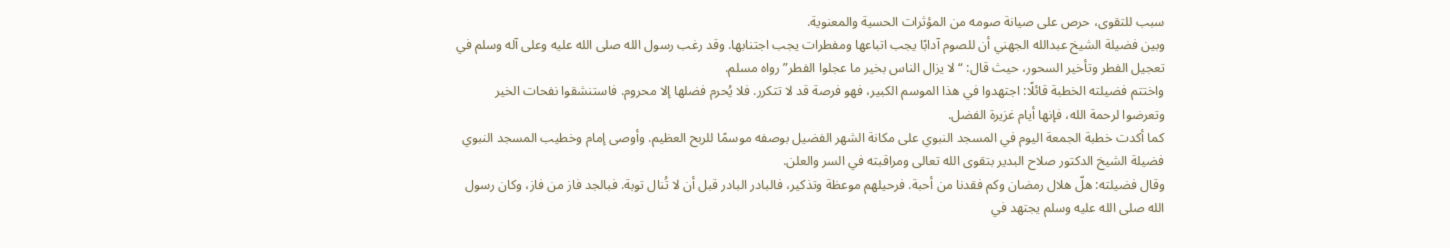سبب للتقوى، حرص على صيانة صومه من المؤثرات الحسية والمعنوية.
وبين فضيلة الشيخ عبدالله الجهني أن للصوم آدابًا يجب اتباعها ومفطرات يجب اجتنابها. وقد رغب رسول الله صلى الله عليه وعلى آله وسلم في تعجيل الفطر وتأخير السحور، حيث قال: “لا يزال الناس بخير ما عجلوا الفطر” رواه مسلم.
واختتم فضيلته الخطبة قائلًا: اجتهدوا في هذا الموسم الكبير، فهو فرصة قد لا تتكرر. فلا يُحرم فضلها إلا محروم. فاستنشقوا نفحات الخير وتعرضوا لرحمة الله، فإنها أيام غزيرة الفضل.
كما أكدت خطبة الجمعة اليوم في المسجد النبوي على مكانة الشهر الفضيل بوصفه موسمًا للربح العظيم. وأوصى إمام وخطيب المسجد النبوي فضيلة الشيخ الدكتور صلاح البدير بتقوى الله تعالى ومراقبته في السر والعلن.
وقال فضيلته: هلّ هلال رمضان وكم فقدنا من أحبة. فرحيلهم موعظة وتذكير، فالبادر البادر قبل أن لا تُنال توبة. فبالجد فاز من فاز، وكان رسول الله صلى الله عليه وسلم يجتهد في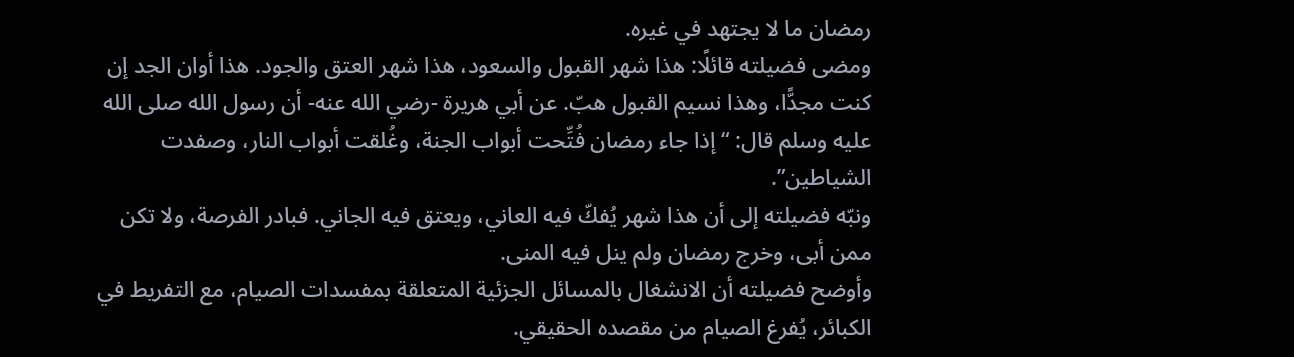رمضان ما لا يجتهد في غيره.
ومضى فضيلته قائلًا: هذا شهر القبول والسعود، هذا شهر العتق والجود. هذا أوان الجد إن كنت مجدًّا، وهذا نسيم القبول هبّ. عن أبي هريرة -رضي الله عنه- أن رسول الله صلى الله عليه وسلم قال: “إذا جاء رمضان فُتِّحت أبواب الجنة، وغُلقت أبواب النار، وصفدت الشياطين”.
ونبّه فضيلته إلى أن هذا شهر يُفكّ فيه العاني، ويعتق فيه الجاني. فبادر الفرصة، ولا تكن ممن أبى، وخرج رمضان ولم ينل فيه المنى.
وأوضح فضيلته أن الانشغال بالمسائل الجزئية المتعلقة بمفسدات الصيام، مع التفريط في الكبائر، يُفرغ الصيام من مقصده الحقيقي.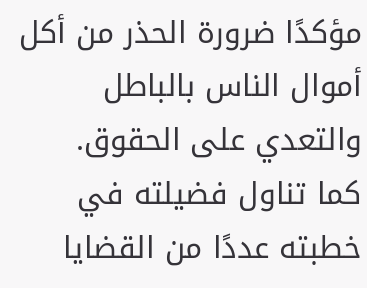مؤكدًا ضرورة الحذر من أكل أموال الناس بالباطل والتعدي على الحقوق.
كما تناول فضيلته في خطبته عددًا من القضايا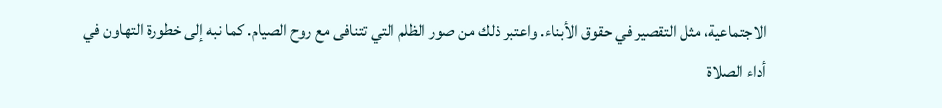الاجتماعية، مثل التقصير في حقوق الأبناء. واعتبر ذلك من صور الظلم التي تتنافى مع روح الصيام. كما نبه إلى خطورة التهاون في أداء الصلاة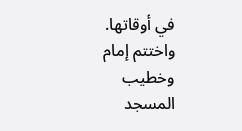في أوقاتها.
واختتم إمام وخطيب المسجد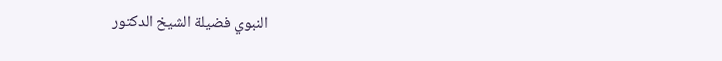النبوي فضيلة الشيخ الدكتور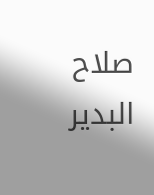صلاح البدير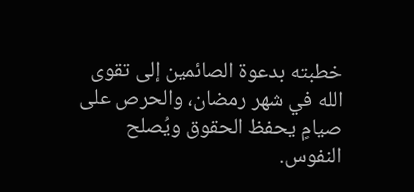خطبته بدعوة الصائمين إلى تقوى الله في شهر رمضان، والحرص على صيامٍ يحفظ الحقوق ويُصلح النفوس.